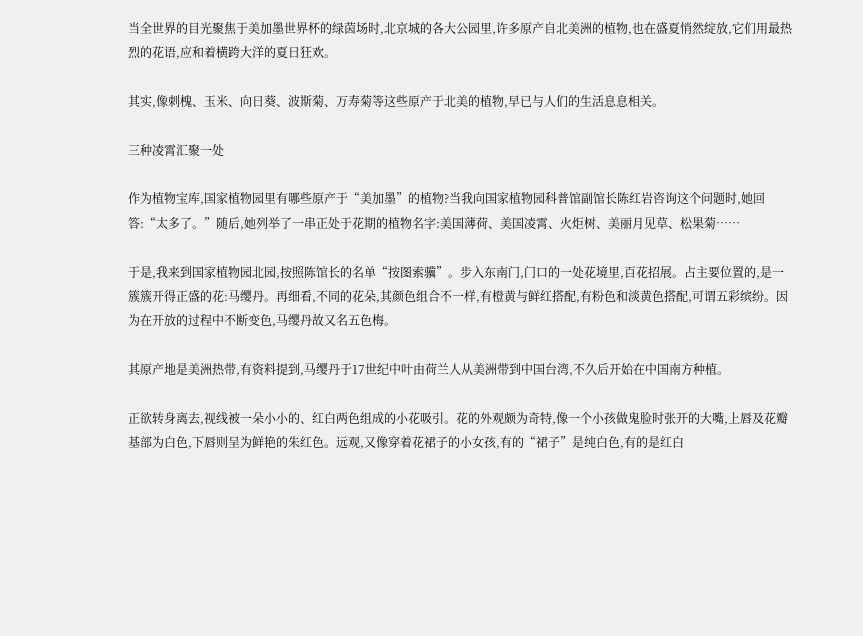当全世界的目光聚焦于美加墨世界杯的绿茵场时,北京城的各大公园里,许多原产自北美洲的植物,也在盛夏悄然绽放,它们用最热烈的花语,应和着横跨大洋的夏日狂欢。

其实,像刺槐、玉米、向日葵、波斯菊、万寿菊等这些原产于北美的植物,早已与人们的生活息息相关。

三种凌霄汇聚一处

作为植物宝库,国家植物园里有哪些原产于“美加墨”的植物?当我向国家植物园科普馆副馆长陈红岩咨询这个问题时,她回答:“太多了。”随后,她列举了一串正处于花期的植物名字:美国薄荷、美国凌霄、火炬树、美丽月见草、松果菊……

于是,我来到国家植物园北园,按照陈馆长的名单“按图索骥”。步入东南门,门口的一处花境里,百花招展。占主要位置的,是一簇簇开得正盛的花:马缨丹。再细看,不同的花朵,其颜色组合不一样,有橙黄与鲜红搭配,有粉色和淡黄色搭配,可谓五彩缤纷。因为在开放的过程中不断变色,马缨丹故又名五色梅。

其原产地是美洲热带,有资料提到,马缨丹于17世纪中叶由荷兰人从美洲带到中国台湾,不久后开始在中国南方种植。

正欲转身离去,视线被一朵小小的、红白两色组成的小花吸引。花的外观颇为奇特,像一个小孩做鬼脸时张开的大嘴,上唇及花瓣基部为白色,下唇则呈为鲜艳的朱红色。远观,又像穿着花裙子的小女孩,有的“裙子”是纯白色,有的是红白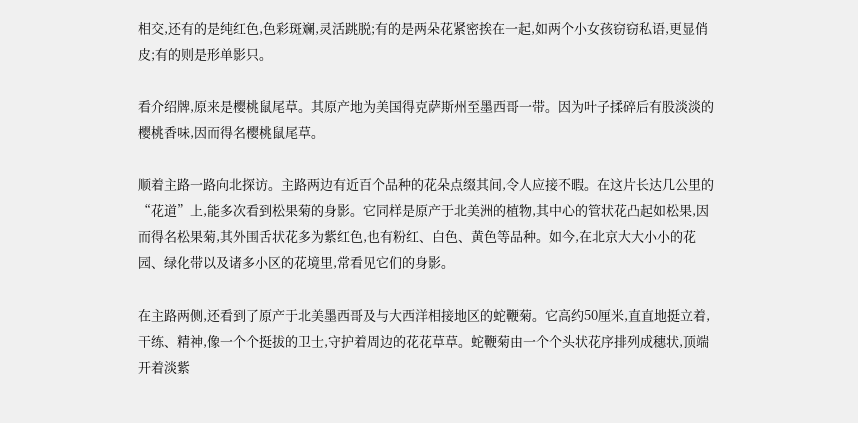相交,还有的是纯红色,色彩斑斓,灵活跳脱;有的是两朵花紧密挨在一起,如两个小女孩窃窃私语,更显俏皮;有的则是形单影只。

看介绍牌,原来是樱桃鼠尾草。其原产地为美国得克萨斯州至墨西哥一带。因为叶子揉碎后有股淡淡的樱桃香味,因而得名樱桃鼠尾草。

顺着主路一路向北探访。主路两边有近百个品种的花朵点缀其间,令人应接不暇。在这片长达几公里的“花道”上,能多次看到松果菊的身影。它同样是原产于北美洲的植物,其中心的管状花凸起如松果,因而得名松果菊,其外围舌状花多为紫红色,也有粉红、白色、黄色等品种。如今,在北京大大小小的花园、绿化带以及诸多小区的花境里,常看见它们的身影。

在主路两侧,还看到了原产于北美墨西哥及与大西洋相接地区的蛇鞭菊。它高约50厘米,直直地挺立着,干练、精神,像一个个挺拔的卫士,守护着周边的花花草草。蛇鞭菊由一个个头状花序排列成穗状,顶端开着淡紫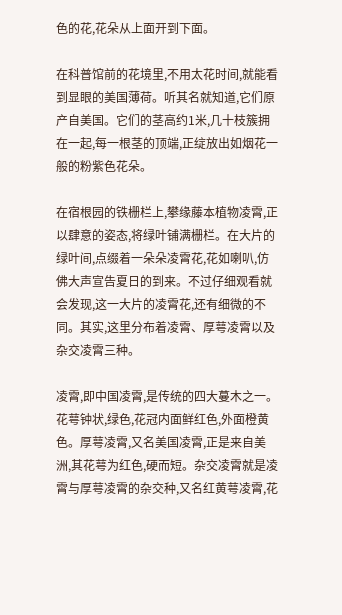色的花,花朵从上面开到下面。

在科普馆前的花境里,不用太花时间,就能看到显眼的美国薄荷。听其名就知道,它们原产自美国。它们的茎高约1米,几十枝簇拥在一起,每一根茎的顶端,正绽放出如烟花一般的粉紫色花朵。

在宿根园的铁栅栏上,攀缘藤本植物凌霄,正以肆意的姿态,将绿叶铺满栅栏。在大片的绿叶间,点缀着一朵朵凌霄花,花如喇叭,仿佛大声宣告夏日的到来。不过仔细观看就会发现,这一大片的凌霄花,还有细微的不同。其实,这里分布着凌霄、厚萼凌霄以及杂交凌霄三种。

凌霄,即中国凌霄,是传统的四大蔓木之一。花萼钟状,绿色,花冠内面鲜红色,外面橙黄色。厚萼凌霄,又名美国凌霄,正是来自美洲,其花萼为红色,硬而短。杂交凌霄就是凌霄与厚萼凌霄的杂交种,又名红黄萼凌霄,花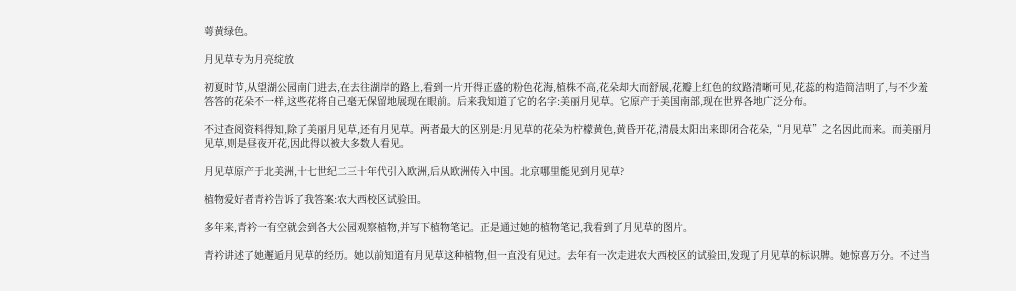萼黄绿色。

月见草专为月亮绽放

初夏时节,从望湖公园南门进去,在去往湖岸的路上,看到一片开得正盛的粉色花海,植株不高,花朵却大而舒展,花瓣上红色的纹路清晰可见,花蕊的构造简洁明了,与不少羞答答的花朵不一样,这些花将自己毫无保留地展现在眼前。后来我知道了它的名字:美丽月见草。它原产于美国南部,现在世界各地广泛分布。

不过查阅资料得知,除了美丽月见草,还有月见草。两者最大的区别是:月见草的花朵为柠檬黄色,黄昏开花,清晨太阳出来即闭合花朵,“月见草”之名因此而来。而美丽月见草,则是昼夜开花,因此得以被大多数人看见。

月见草原产于北美洲,十七世纪二三十年代引入欧洲,后从欧洲传入中国。北京哪里能见到月见草?

植物爱好者青衿告诉了我答案:农大西校区试验田。

多年来,青衿一有空就会到各大公园观察植物,并写下植物笔记。正是通过她的植物笔记,我看到了月见草的图片。

青衿讲述了她邂逅月见草的经历。她以前知道有月见草这种植物,但一直没有见过。去年有一次走进农大西校区的试验田,发现了月见草的标识牌。她惊喜万分。不过当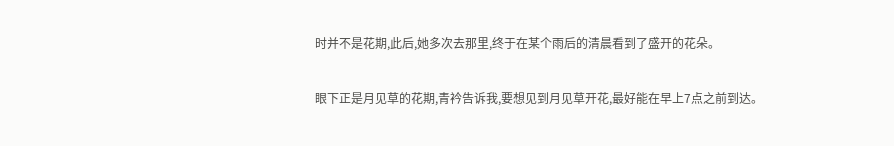时并不是花期,此后,她多次去那里,终于在某个雨后的清晨看到了盛开的花朵。

眼下正是月见草的花期,青衿告诉我,要想见到月见草开花,最好能在早上7点之前到达。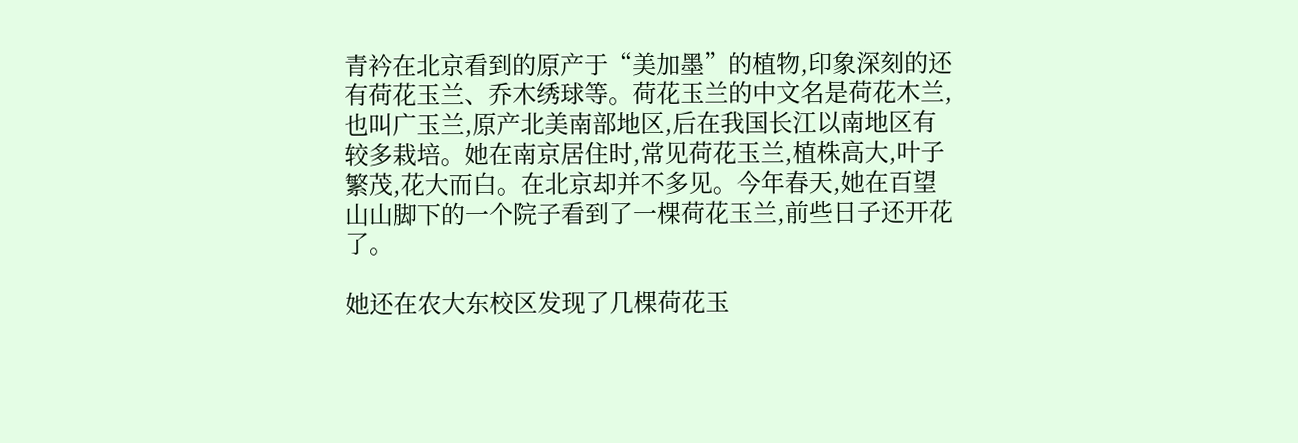青衿在北京看到的原产于“美加墨”的植物,印象深刻的还有荷花玉兰、乔木绣球等。荷花玉兰的中文名是荷花木兰,也叫广玉兰,原产北美南部地区,后在我国长江以南地区有较多栽培。她在南京居住时,常见荷花玉兰,植株高大,叶子繁茂,花大而白。在北京却并不多见。今年春天,她在百望山山脚下的一个院子看到了一棵荷花玉兰,前些日子还开花了。

她还在农大东校区发现了几棵荷花玉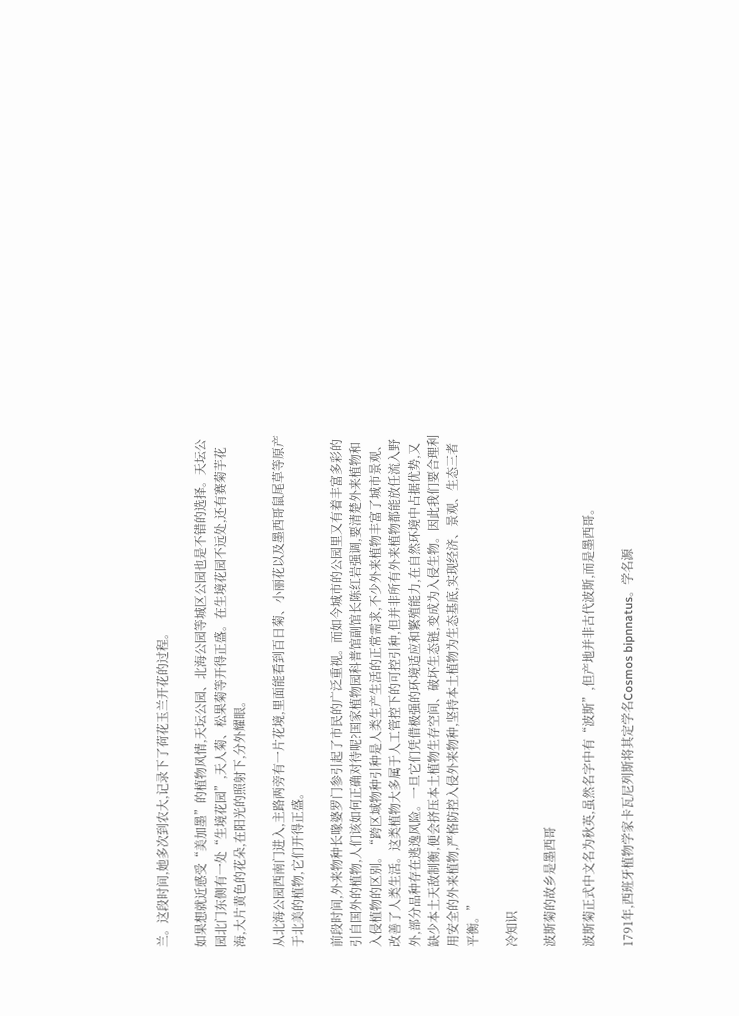兰。这段时间,她多次到农大,记录下了荷花玉兰开花的过程。

如果想就近感受“美加墨”的植物风情,天坛公园、北海公园等城区公园也是不错的选择。天坛公园北门东侧有一处“生境花园”,天人菊、松果菊等开得正盛。在生境花园不远处,还有赛菊芋花海,大片黄色的花朵,在阳光的照射下,分外耀眼。

从北海公园西南门进入,主路两旁有一片花境,里面能看到百日菊、小丽花以及墨西哥鼠尾草等原产于北美的植物,它们开得正盛。

前段时间,外来物种长喙婆罗门参引起了市民的广泛重视。而如今城市的公园里又有着丰富多彩的引自国外的植物,人们该如何正确对待呢?国家植物园科普馆副馆长陈红岩强调,要清楚外来植物和入侵植物的区别。“跨区域物种引种是人类生产生活的正常需求,不少外来植物丰富了城市景观、改善了人类生活。这类植物大多属于人工管控下的可控引种,但并非所有外来植物都能放任流入野外,部分品种存在逃逸风险。一旦它们凭借极强的环境适应和繁殖能力,在自然环境中占据优势,又缺少本土天敌制衡,便会挤压本土植物生存空间、破坏生态链,变成为入侵生物。因此我们要合理利用安全的外来植物,严格防控入侵外来物种,坚持本土植物为生态基底,实现经济、景观、生态三者平衡。”

冷知识

波斯菊的故乡是墨西哥

波斯菊正式中文名为秋英,虽然名字中有“波斯”,但产地并非古代波斯,而是墨西哥。

1791年,西班牙植物学家卡瓦尼列斯将其定学名Cosmos bipnnatus。学名源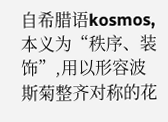自希腊语kosmos,本义为“秩序、装饰”,用以形容波斯菊整齐对称的花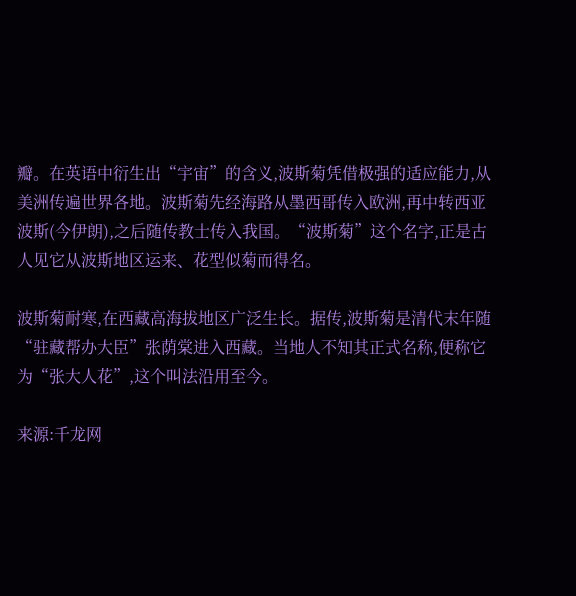瓣。在英语中衍生出“宇宙”的含义,波斯菊凭借极强的适应能力,从美洲传遍世界各地。波斯菊先经海路从墨西哥传入欧洲,再中转西亚波斯(今伊朗),之后随传教士传入我国。“波斯菊”这个名字,正是古人见它从波斯地区运来、花型似菊而得名。

波斯菊耐寒,在西藏高海拔地区广泛生长。据传,波斯菊是清代末年随“驻藏帮办大臣”张荫棠进入西藏。当地人不知其正式名称,便称它为“张大人花”,这个叫法沿用至今。

来源:千龙网